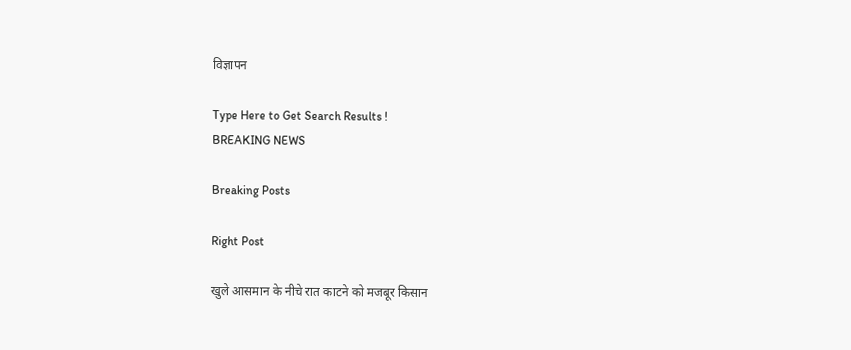विज्ञापन

Type Here to Get Search Results !
BREAKING NEWS

Breaking Posts

Right Post

खुले आसमान के नीचे रात काटने को मजबूर किसान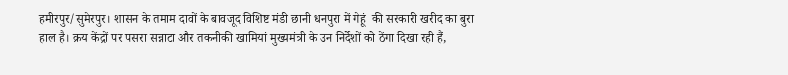हमीरपुर/सुमेरपुर। शासन के तमाम दावों के बावजूद विशिष्ट मंडी छानी धनपुरा में गेहूं  की सरकारी खरीद का बुरा हाल है। क्रय केंद्रों पर पसरा सन्नाटा और तकनीकी खामियां मुख्यमंत्री के उन निर्देशों को ठेंगा दिखा रही हैं,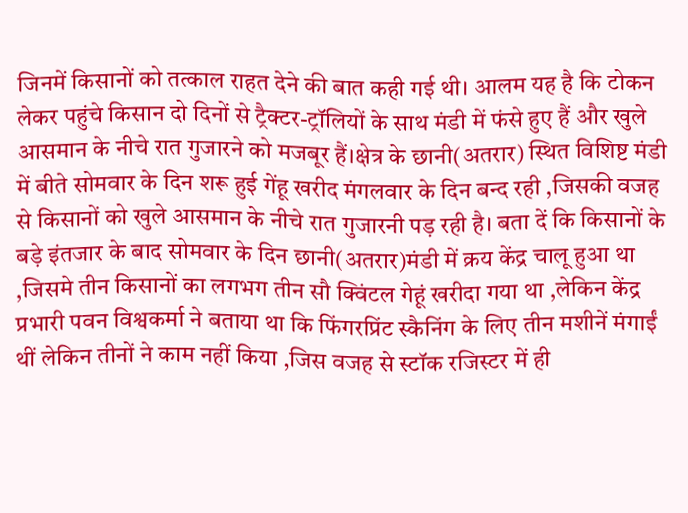जिनमें किसानों को तत्काल राहत देने की बात कही गई थी। आलम यह है कि टोकन लेकर पहुंचे किसान दो दिनों से ट्रैक्टर-ट्रॉलियों के साथ मंडी में फंसे हुए हैं और खुले आसमान के नीचे रात गुजारने को मजबूर हैं।क्षेत्र के छानी(अतरार) स्थित विशिष्ट मंडी में बीते सोमवार के दिन शरू हुई गेंहू खरीद मंगलवार के दिन बन्द रही ,जिसकी वजह से किसानों को खुले आसमान के नीचे रात गुजारनी पड़ रही है। बता दें कि किसानों के बड़े इंतजार के बाद सोमवार के दिन छानी(अतरार)मंडी में क्रय केंद्र चालू हुआ था ,जिसमे तीन किसानों का लगभग तीन सौ क्विंटल गेहूं खरीदा गया था ,लेकिन केंद्र प्रभारी पवन विश्वकर्मा ने बताया था कि फिंगरप्रिंट स्कैनिंग के लिए तीन मशीनें मंगाईं थीं लेकिन तीनों ने काम नहीं किया ,जिस वजह से स्टॉक रजिस्टर में ही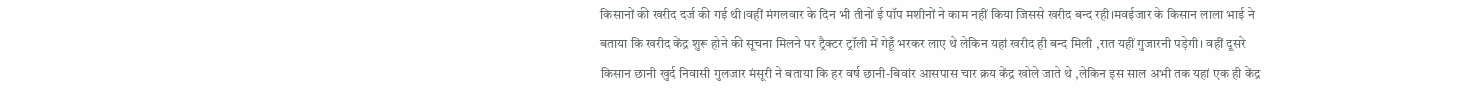किसानों की खरीद दर्ज की गई थी।वहीं मंगलवार के दिन भी तीनों ई पॉप मशीनों ने काम नहीं किया जिससे खरीद बन्द रही।मवईजार के किसान लाला भाई ने बताया कि खरीद केंद्र शुरू होने की सूचना मिलने पर ट्रैक्टर ट्रॉली में गेहूँ भरकर लाए थे लेकिन यहां खरीद ही बन्द मिली ,रात यहीं गुजारनी पड़ेगी। वहीं दूसरे किसान छानी खुर्द निवासी गुलजार मंसूरी ने बताया कि हर वर्ष छानी-बिवांर आसपास चार क्रय केंद्र खोले जाते थे ,लेकिन इस साल अभी तक यहां एक ही केंद्र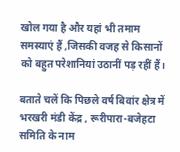खोल गया है और यहां भी तमाम समस्याएं हैं ,जिसकी वजह से किसानों को बहुत परेशानियां उठानीं पड़ रहीं हैं।

बताते चलें कि पिछले वर्ष बिवांर क्षेत्र में भरखरी मंडी केंद्र , रूरीपारा-बजेहटा समिति के नाम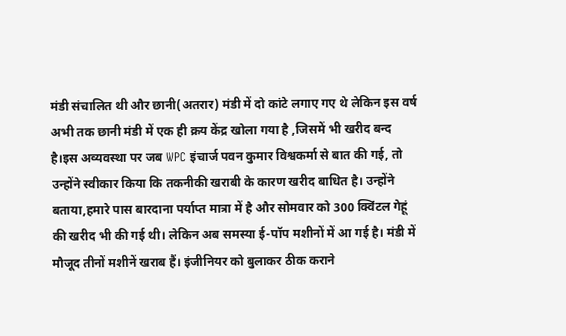मंडी संचालित थी और छानी(अतरार) मंडी में दो कांटे लगाए गए थे लेकिन इस वर्ष अभी तक छानी मंडी में एक ही क्रय केंद्र खोला गया है ,जिसमें भी खरीद बन्द है।इस अव्यवस्था पर जब WPC इंचार्ज पवन कुमार विश्वकर्मा से बात की गई, तो उन्होंने स्वीकार किया कि तकनीकी खराबी के कारण खरीद बाधित है। उन्होंने बताया,हमारे पास बारदाना पर्याप्त मात्रा में है और सोमवार को 300 क्विंटल गेहूं की खरीद भी की गई थी। लेकिन अब समस्या ई-पॉप मशीनों में आ गई है। मंडी में मौजूद तीनों मशीनें खराब हैं। इंजीनियर को बुलाकर ठीक कराने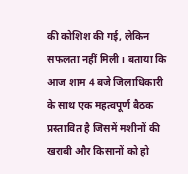की कोशिश की गई, लेकिन सफलता नहीं मिली। बताया कि आज शाम 4 बजे जिलाधिकारी के साथ एक महत्वपूर्ण बैठक प्रस्तावित है जिसमें मशीनों की खराबी और किसानों को हो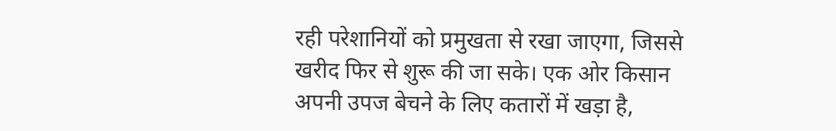रही परेशानियों को प्रमुखता से रखा जाएगा, जिससे खरीद फिर से शुरू की जा सके। एक ओर किसान अपनी उपज बेचने के लिए कतारों में खड़ा है,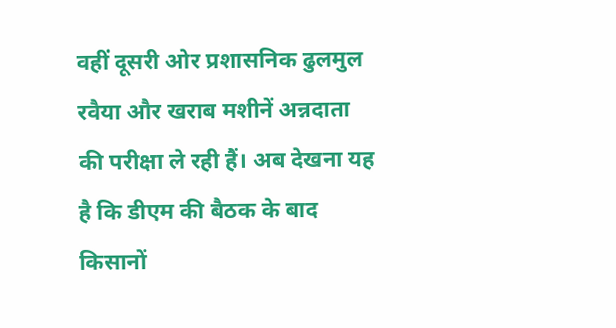वहीं दूसरी ओर प्रशासनिक ढुलमुल रवैया और खराब मशीनें अन्नदाता की परीक्षा ले रही हैं। अब देखना यह है कि डीएम की बैठक के बाद किसानों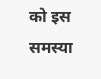को इस समस्या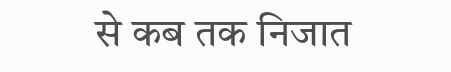से कब तक निजात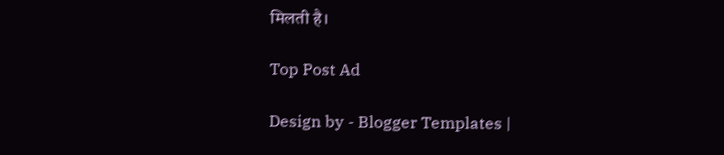मिलती है।

Top Post Ad

Design by - Blogger Templates |